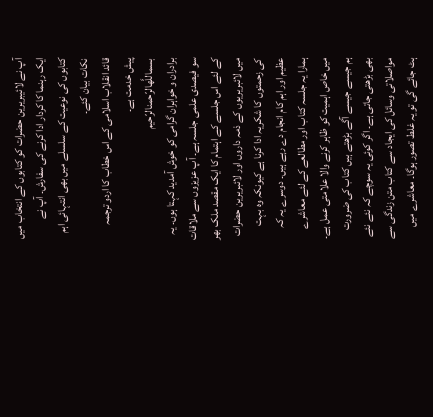آپ نے لائیبریرین حضرات کو کتابوں کے انتخاب میں ایک رہنما کا کردار ادا کرنے کی سفارش۔ آپ نے کتابوں کی نوعیت کے سلسلے میں بھی انتہائی اہم نکات بیان کئے۔
قائد انقلاب اسلامی کے اس خطاب کا اردو ترجمہ پیش خدمت ہے۔
بسماللَّهالرّحمنالرّحيم
برادران و خواہران گرامی کو خوش آمدید کہتا ہوں۔ یہ سو فیصدی علمی جلسہ ہے۔ آپ عزیزوں سے ملاقات کے لئے اس جلسے کے اہتمام کا ایک مقصد ملک بھر میں لائبریریوں کے ذمہ داروں اور لائبریرین حضرات کی زحمتوں کا شکریہ ادا کرنا ہے کیونکہ وہ بہت عظیم اور اہم کام انجام دے رہے ہیں۔ دوسرے یہ کہ ہمارا یہ جلسہ کتاب اور مطالعے کے لئے معاشرے میں خاص اہمیت کو ظاہر کرنے والا علامتی عمل ہے۔
ہم جیسے جیسے آگے بڑھتے ہیں کتاب کی ضرورت بھی بڑھتی جاتی ہے۔ اگر کوئی یہ سوچے کہ نئے نئے مواصلاتی وسائل کی ایجاد سے کتاب متن زندگی سے ہٹ جائے گی تو یہ غلط تصور ہوگا۔ معاشرے میں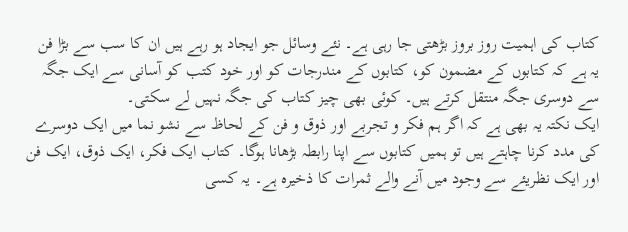کتاب کی اہمیت روز بروز بڑھتی جا رہی ہے۔ نئے وسائل جو ایجاد ہو رہے ہیں ان کا سب سے بڑا فن یہ ہے کہ کتابوں کے مضمون کو، کتابوں کے مندرجات کو اور خود کتب کو آسانی سے ایک جگہ سے دوسری جگہ منتقل کرتے ہیں۔ کوئی بھی چیز کتاب کی جگہ نہیں لے سکتی۔
ایک نکتہ یہ بھی ہے کہ اگر ہم فکر و تجربے اور ذوق و فن کے لحاظ سے نشو نما میں ایک دوسرے کی مدد کرنا چاہتے ہیں تو ہمیں کتابوں سے اپنا رابطہ بڑھانا ہوگا۔ کتاب ایک فکر، ایک ذوق، ایک فن اور ایک نظریئے سے وجود میں آنے والے ثمرات کا ذخیرہ ہے۔ یہ کسی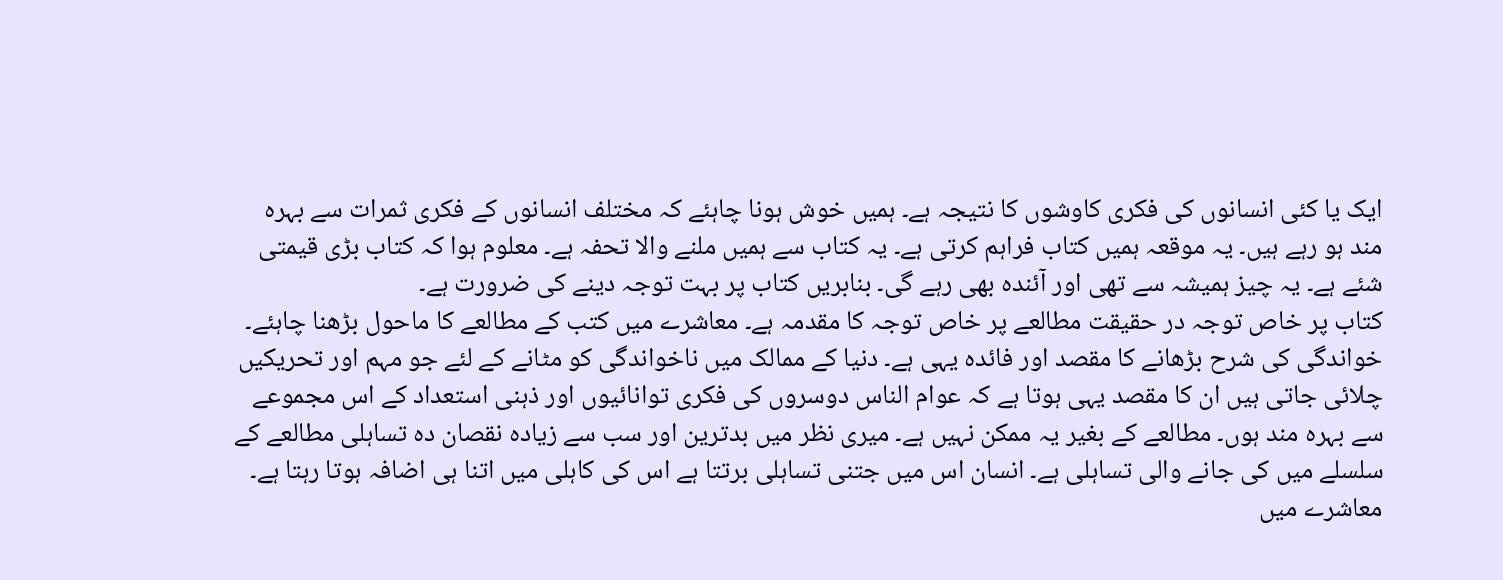ایک یا کئی انسانوں کی فکری کاوشوں کا نتیجہ ہے۔ ہمیں خوش ہونا چاہئے کہ مختلف انسانوں کے فکری ثمرات سے بہرہ مند ہو رہے ہیں۔ یہ موقعہ ہمیں کتاب فراہم کرتی ہے۔ یہ کتاب سے ہمیں ملنے والا تحفہ ہے۔ معلوم ہوا کہ کتاب بڑی قیمتی شئے ہے۔ یہ چیز ہمیشہ سے تھی اور آئندہ بھی رہے گی۔ بنابریں کتاب پر بہت توجہ دینے کی ضرورت ہے۔
کتاب پر خاص توجہ در حقیقت مطالعے پر خاص توجہ کا مقدمہ ہے۔ معاشرے میں کتب کے مطالعے کا ماحول بڑھنا چاہئے۔ خواندگی کی شرح بڑھانے کا مقصد اور فائدہ یہی ہے۔ دنیا کے ممالک میں ناخواندگی کو مٹانے کے لئے جو مہم اور تحریکیں چلائی جاتی ہیں ان کا مقصد یہی ہوتا ہے کہ عوام الناس دوسروں کی فکری توانائيوں اور ذہنی استعداد کے اس مجموعے سے بہرہ مند ہوں۔ مطالعے کے بغیر یہ ممکن نہیں ہے۔ میری نظر میں بدترین اور سب سے زیادہ نقصان دہ تساہلی مطالعے کے سلسلے میں کی جانے والی تساہلی ہے۔ انسان اس میں جتنی تساہلی برتتا ہے اس کی کاہلی میں اتنا ہی اضافہ ہوتا رہتا ہے۔ معاشرے میں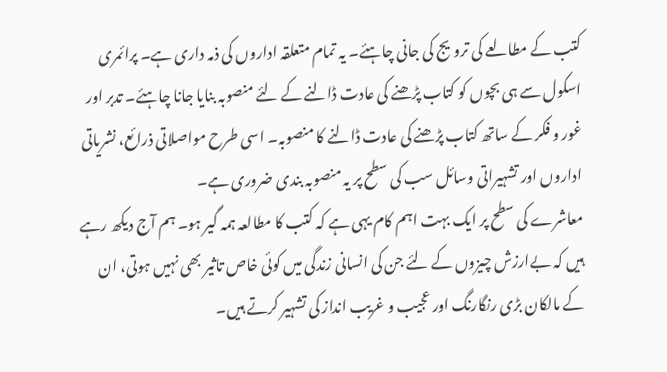کتب کے مطالعے کی ترویج کی جانی چاہئے۔ یہ تمام متعلقہ اداروں کی ذمہ داری ہے۔ پرائمری اسکول سے ہی بچوں کو کتاب پڑھنے کی عادت ڈالنے کے لئے منصوبہ بنایا جانا چاہئے۔ تدبر اور غور و فکر کے ساتھ کتاب پڑھنے کی عادت ڈالنے کا منصوبہ۔ اسی طرح مواصلاتی ذرائع، نشریاتی اداروں اور تشہیراتی وسائل سب کی سطح پر یہ منصوبہ بندی ضروری ہے۔
معاشرے کی سطح پر ایک بہت اہم کام یہی ہے کہ کتب کا مطالعہ ہمہ گیر ہو۔ ہم آج دیکھ رہے ہیں کہ بےارزش چیزوں کے لئے جن کی انسانی زندگی میں کوئی خاص تاثیر بھی نہیں ہوتی، ان کے مالکان بڑی رنگارنگ اور عجیب و غریب انداز کی تشہیر کرتے ہیں۔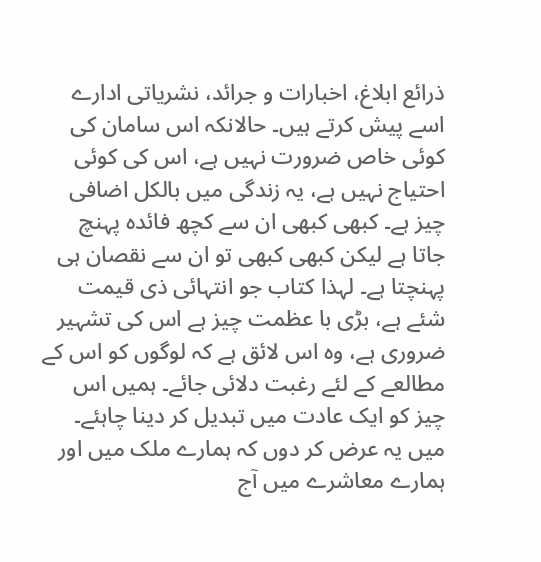ذرائع ابلاغ، اخبارات و جرائد، نشریاتی ادارے اسے پیش کرتے ہیں۔ حالانکہ اس سامان کی کوئی خاص ضرورت نہیں ہے، اس کی کوئی احتیاج نہیں ہے، یہ زندگی میں بالکل اضافی چیز ہے۔ کبھی کبھی ان سے کچھ فائدہ پہنچ جاتا ہے لیکن کبھی کبھی تو ان سے نقصان ہی پہنچتا ہے۔ لہذا کتاب جو انتہائی ذی قیمت شئے ہے، بڑی با عظمت چیز ہے اس کی تشہیر ضروری ہے، وہ اس لائق ہے کہ لوگوں کو اس کے مطالعے کے لئے رغبت دلائی جائے۔ ہمیں اس چیز کو ایک عادت میں تبدیل کر دینا چاہئے۔
میں یہ عرض کر دوں کہ ہمارے ملک میں اور ہمارے معاشرے میں آج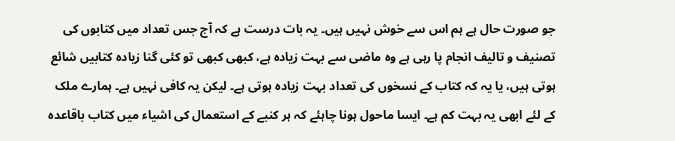جو صورت حال ہے ہم اس سے خوش نہیں ہیں۔ یہ بات درست ہے کہ آج جس تعداد میں کتابوں کی تصنیف و تالیف انجام پا رہی ہے وہ ماضی سے بہت زیادہ ہے، کبھی کبھی تو کئی گنا زیادہ کتابیں شائع ہوتی ہیں، یا یہ کہ کتاب کے نسخوں کی تعداد بہت زیادہ ہوتی ہے۔ لیکن یہ کافی نہیں ہے۔ ہمارے ملک کے لئے ابھی یہ بہت کم ہے۔ ایسا ماحول ہونا چاہئے کہ ہر کنبے کے استعمال کی اشیاء میں کتاب باقاعدہ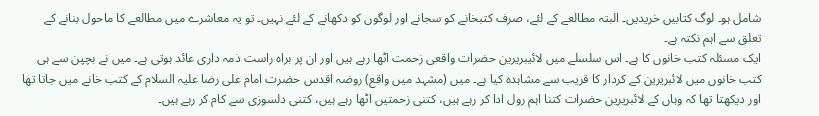شامل ہو۔ لوگ کتابیں خریدیں۔ البتہ مطالعے کے لئے، صرف کتبخانے کو سجانے اور لوگوں کو دکھانے کے لئے نہیں۔ تو یہ معاشرے میں مطالعے کا ماحول بنانے کے تعلق سے اہم نکتہ ہے۔
ایک مسئلہ کتب خانوں کا ہے۔ اس سلسلے میں لائیبریرین حضرات واقعی زحمت اٹھا رہے ہیں اور ان پر براہ راست ذمہ داری عائد ہوتی ہے۔ میں نے بچپن سے ہی کتب خانوں میں لائبریرین کے کردار کا قریب سے مشاہدہ کیا ہے۔ میں (مشہد میں واقع) روضہ اقدس حضرت امام علی رضا علیہ السلام کے کتب خانے میں جاتا تھا اور دیکھتا تھا کہ وہاں کے لائبریرین حضرات کتنا اہم رول ادا کر رہے ہیں، کتنی زحمتیں اٹھا رہے ہیں، کتنی دلسوزی سے کام کر رہے ہیں۔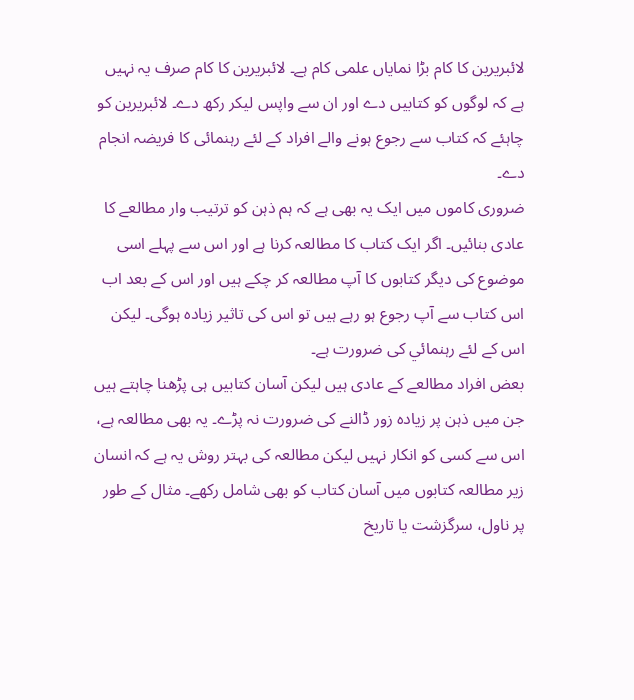لائبریرین کا کام بڑا نمایاں علمی کام ہے۔ لائبریرین کا کام صرف یہ نہیں ہے کہ لوگوں کو کتابیں دے اور ان سے واپس لیکر رکھ دے۔ لائبریرین کو چاہئے کہ کتاب سے رجوع ہونے والے افراد کے لئے رہنمائی کا فریضہ انجام دے۔
ضروری کاموں میں ایک یہ بھی ہے کہ ہم ذہن کو ترتیب وار مطالعے کا عادی بنائيں۔ اگر ایک کتاب کا مطالعہ کرنا ہے اور اس سے پہلے اسی موضوع کی دیگر کتابوں کا آپ مطالعہ کر چکے ہیں اور اس کے بعد اب اس کتاب سے آپ رجوع ہو رہے ہیں تو اس کی تاثیر زیادہ ہوگی۔ لیکن اس کے لئے رہنمائي کی ضرورت ہے۔
بعض افراد مطالعے کے عادی ہیں لیکن آسان کتابیں ہی پڑھنا چاہتے ہیں جن میں ذہن پر زیادہ زور ڈالنے کی ضرورت نہ پڑے۔ یہ بھی مطالعہ ہے، اس سے کسی کو انکار نہیں لیکن مطالعہ کی بہتر روش یہ ہے کہ انسان زیر مطالعہ کتابوں میں آسان کتاب کو بھی شامل رکھے۔ مثال کے طور پر ناول، سرگزشت یا تاریخ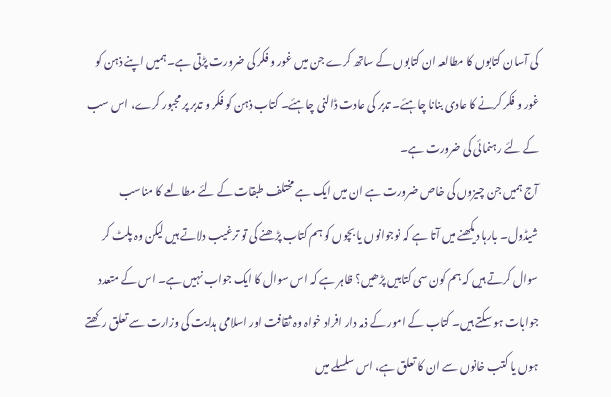کی آسان کتابوں کا مطالعہ ان کتابوں کے ساتھ کرے جن میں غور و فکر کی ضرورت پڑتی ہے۔ ہمیں اپنے ذہن کو غور و فکر کرنے کا عادی بنانا چاہئے۔ تدبر کی عادت ڈالنی چاہئے۔ کتاب ذہن کو فکر و تدبر پر مجبور کرے، اس سب کے لئے رہنمائی کی ضرورت ہے۔
آج ہمیں جن چیزوں کی خاص ضرورت ہے ان میں ایک ہے مختلف طبقات کے لئے مطالعے کا مناسب شیڈول۔ بارہا دیکھنے میں آتا ہے کہ نوجوانوں یا بچوں کو ہم کتاب پڑھنے کی تو ترغیب دلاتے ہیں لیکن وہ پلٹ کر سوال کرتے ہیں کہ ہم کون سی کتابیں پڑھیں؟ ظاہر ہے کہ اس سوال کا ایک جواب نہیں ہے۔ اس کے متعدد جوابات ہو سکتے ہیں۔ کتاب کے امور کے ذمہ دار افراد خواہ وہ ثقافت اور اسلامی ہدایت کی وزارت سے تعلق رکھتے ہوں یا کتب خانوں سے ان کا تعلق ہے، اس سلسلے میں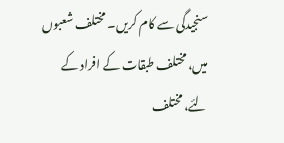سنجیدگی سے کام کریں۔ مختلف شعبوں میں، مختلف طبقات کے افراد کے لئے، مختلف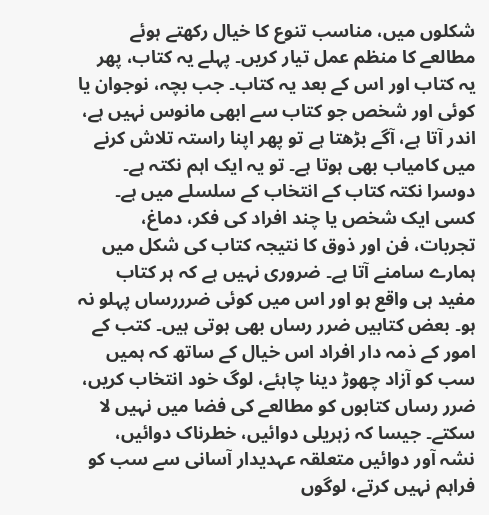شکلوں میں، مناسب تنوع کا خیال رکھتے ہوئے مطالعے کا منظم عمل تیار کریں۔ پہلے یہ کتاب، پھر یہ کتاب اور اس کے بعد یہ کتاب۔ جب بچہ، نوجوان یا کوئی اور شخص جو کتاب سے ابھی مانوس نہیں ہے، اندر آتا ہے، آگے بڑھتا ہے تو پھر اپنا راستہ تلاش کرنے میں کامیاب بھی ہوتا ہے۔ تو یہ ایک اہم نکتہ ہے۔
دوسرا نکتہ کتاب کے انتخاب کے سلسلے میں ہے۔ کسی ایک شخص یا چند افراد کی فکر، دماغ، تجربات، فن اور ذوق کا نتیجہ کتاب کی شکل میں ہمارے سامنے آتا ہے۔ ضروری نہیں ہے کہ ہر کتاب مفید ہی واقع ہو اور اس میں کوئی ضرررساں پہلو نہ ہو۔ بعض کتابیں ضرر رساں بھی ہوتی ہیں۔ کتب کے امور کے ذمہ دار افراد اس خیال کے ساتھ کہ ہمیں سب کو آزاد چھوڑ دینا چاہئے، لوگ خود انتخاب کریں، ضرر رساں کتابوں کو مطالعے کی فضا میں نہیں لا سکتے۔ جیسا کہ زہریلی دوائیں، خطرناک دوائیں، نشہ آور دوائیں متعلقہ عہدیدار آسانی سے سب کو فراہم نہیں کرتے، لوگوں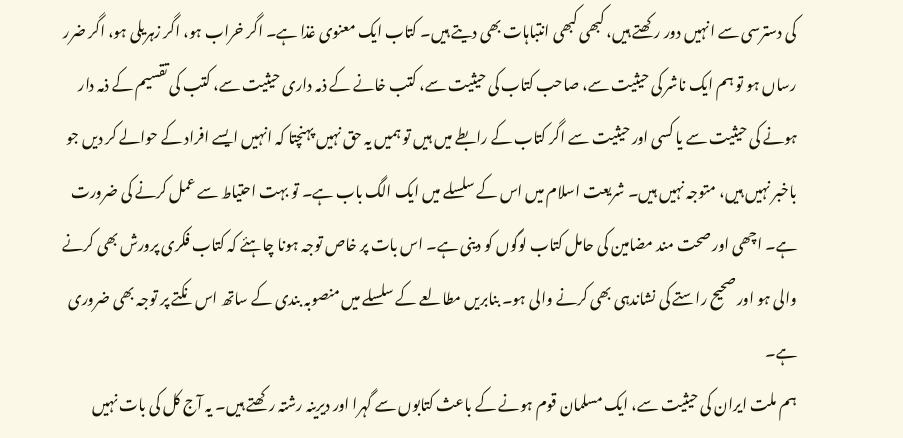کی دسترسی سے انہیں دور رکھتے ہیں، کبھی کبھی انتباہات بھی دیتے ہیں۔ کتاب ایک معنوی غذا ہے۔ اگر خراب ہو، اگر زہریلی ہو، اگر ضرر رساں ہو تو ہم ایک ناشر کی حیثیت سے، صاحب کتاب کی حیثیت سے، کتب خانے کے ذمہ داری حیثیت سے، کتب کی تقسیم کے ذمہ دار ہونے کی حیثیت سے یا کسی اور حیثیت سے اگر کتاب کے رابطے میں ہیں تو ہمیں یہ حق نہیں پہنچتا کہ انہیں ایسے افراد کے حوالے کر دیں جو باخبر نہیں ہیں، متوجہ نہیں ہیں۔ شریعت اسلام میں اس کے سلسلے میں ایک الگ باب ہے۔ تو بہت احتیاط سے عمل کرنے کی ضرورت ہے۔ اچھی اور صحت مند مضامین کی حامل کتاب لوگوں کو دینی ہے۔ اس بات پر خاص توجہ ہونا چاہئے کہ کتاب فکری پرورش بھی کرنے والی ہو اور صحیح راستے کی نشاندہی بھی کرنے والی ہو۔ بنابریں مطالعے کے سلسلے میں منصوبہ بندی کے ساتھ اس نکتے پر توجہ بھی ضروری ہے۔
ہم ملت ایران کی حیثیت سے، ایک مسلمان قوم ہونے کے باعث کتابوں سے گہرا اور دیرینہ رشتہ رکھتے ہیں۔ یہ آج کل کی بات نہیں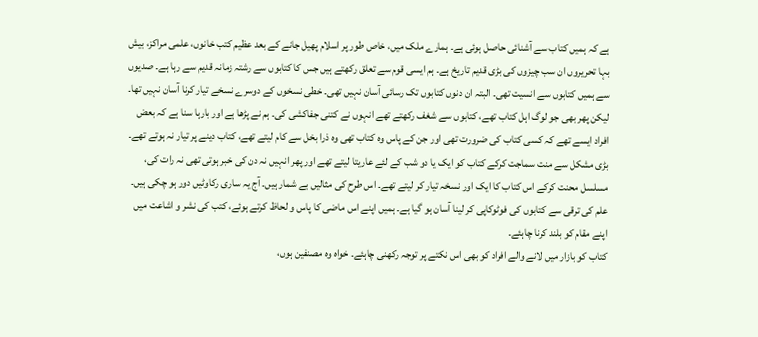ہے کہ ہمیں کتاب سے آشنائی حاصل ہوئی ہے۔ ہمارے ملک میں، خاص طور پر اسلام پھیل جانے کے بعد عظیم کتب خانوں، علمی مراکز، بیش بہا تحریروں ان سب چیزوں کی بڑی قدیم تاریخ ہے۔ ہم ایسی قوم سے تعلق رکھتے ہیں جس کا کتابوں سے رشتہ زمانہ قدیم سے رہا ہے۔ صدیوں سے ہمیں کتابوں سے انسیت تھی۔ البتہ ان دنوں کتابوں تک رسائی آسان نہیں تھی۔ خطی نسخوں کے دوسرے نسخے تیار کرنا آسان نہیں تھا۔ لیکن پھر بھی جو لوگ اہل کتاب تھے، کتابوں سے شغف رکھتے تھے انہوں نے کتنی جفاکشی کی۔ ہم نے پڑھا ہے اور بارہا سنا ہے کہ بعض افراد ایسے تھے کہ کسی کتاب کی ضرورت تھی اور جن کے پاس وہ کتاب تھی وہ ذرا بخل سے کام لیتے تھے، کتاب دینے پر تیار نہ ہوتے تھے۔ بڑی مشکل سے منت سماجت کرکے کتاب کو ایک یا دو شب کے لئے عاریتا لیتے تھے اور پھر انہیں نہ دن کی خبر ہوتی تھی نہ رات کی، مسلسل محنت کرکے اس کتاب کا ایک اور نسخہ تیار کر لیتے تھے۔ اس طرح کی مثالیں بے شمار ہیں۔ آج یہ ساری رکاوٹیں دور ہو چکی ہیں۔ علم کی ترقی سے کتابوں کی فوٹوکاپی کر لینا آسان ہو گیا ہے۔ ہمیں اپنے اس ماضی کا پاس و لحاظ کرتے ہوئے، کتب کی نشر و اشاعت میں اپنے مقام کو بلند کرنا چاہئے۔
کتاب کو بازار میں لانے والے افراد کو بھی اس نکتے پر توجہ رکھنی چاہئے۔ خواہ وہ مصنفین ہوں،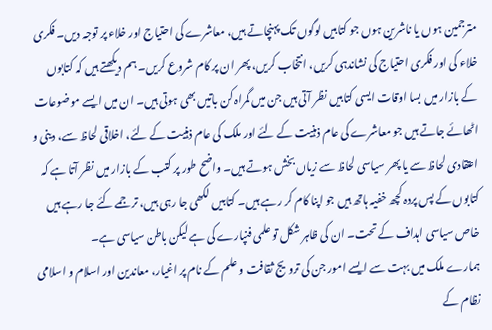مترجمین ہوں یا ناشرین ہوں جو کتابیں لوگوں تک پہنچاتے ہیں، معاشرے کی احتیاج اور خلاء پر توجہ دیں۔ فکری خلاء کی اور فکری احتیاج کی نشاندہی کریں، انتخاب کریں، پھر ان پر کام شروع کریں۔ ہم دیکھتے ہیں کہ کتابوں کے بازار میں بسا اوقات ایسی کتابیں نظر آتی ہیں جن میں گمراہ کن باتیں بھی ہوتی ہیں۔ ان میں ایسے موضوعات اٹھائے جاتے ہیں جو معاشرے کی عام ذہنیت کے لئے اور ملک کی عام ذہنیت کے لئے، اخلاقی لحاظ سے، دینی و اعتقادی لحاظ سے یا پھر سیاسی لحاظ سے زیاں بخش ہوتے ہیں۔ واضح طور پر کتب کے بازار میں نظر آتا ہے کہ کتابوں کے پس پردہ کچھ خفیہ ہاتھ ہیں جو اپنا کام کر رہے ہیں۔ کتابیں لکھی جا رہی ہیں، ترجمے کئے جا رہے ہیں خاص سیاسی اہداف کے تحت۔ ان کی ظاہر شکل تو علمی فنپارے کی ہے لیکن باطن سیاسی ہے۔
ہمارے ملک میں بہت سے ایسے امور جن کی ترویج ثقافت و علم کے نام پر اغیار، معاندین اور اسلام و اسلامی نظام کے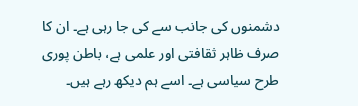دشمنوں کی جانب سے کی جا رہی ہے۔ ان کا صرف ظاہر ثقافتی اور علمی ہے، باطن پوری طرح سیاسی ہے۔ اسے ہم دیکھ رہے ہیں۔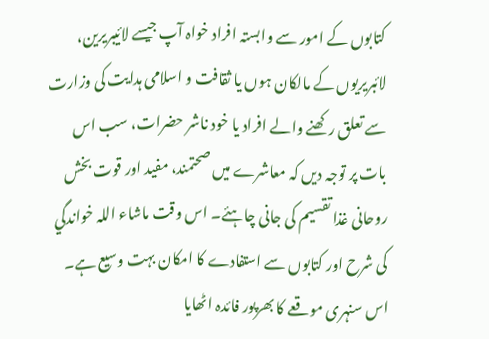کتابوں کے امور سے وابستہ افراد خواہ آپ جیسے لائیبریرین، لائبریریوں کے مالکان ہوں یا ثقافت و اسلامی ہدایت کی وزارت سے تعلق رکھنے والے افراد یا خود ناشر حضرات، سب اس بات پر توجہ دیں کہ معاشرے میں صحتمند، مفید اور قوت بخش روحانی غذا تقسیم کی جانی چاہئے۔ اس وقت ماشاء اللہ خواندگي کی شرح اور کتابوں سے استفادے کا امکان بہت وسیع ہے۔ اس سنہری موقعے کا بھرپور فائدہ اٹھایا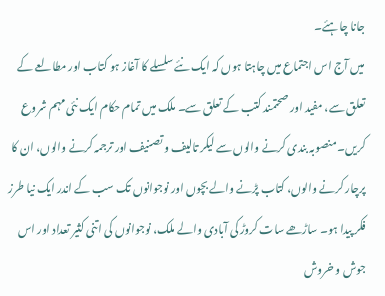جانا چاہئے۔
میں آج اس اجتماع میں چاہتا ہوں کہ ایک نئے سلسلے کا آغاز ہو کتاب اور مطالعے کے تعلق سے، مفید اور صحتمند کتب کے تعلق سے۔ ملک میں تمام حکام ایک نئی مہم شروع کریں۔ منصوبہ بندی کرنے والوں سے لیکر تالیف و تصنیف اور ترجمہ کرنے والوں، ان کا پرچار کرنے والوں، کتاب پڑنے والے بچوں اور نوجوانوں تک سب کے اندر ایک نیا طرز فکر پیدا ہو۔ ساڑھے سات کروڑ کی آبادی والے ملک، نوجوانوں کی اتنی کثیر تعداد اور اس جوش و خروش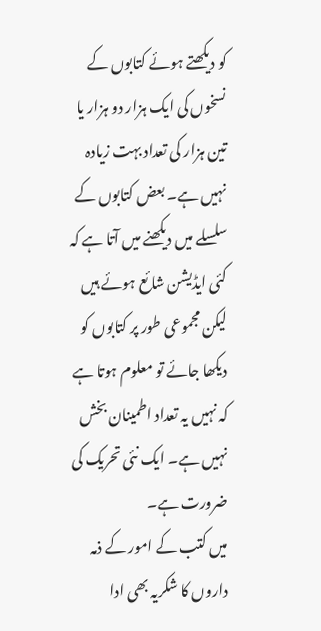کو دیکھتے ہوئے کتابوں کے نسخوں کی ایک ہزار دو ہزار یا تین ہزار کی تعداد بہت زیادہ نہیں ہے۔ بعض کتابوں کے سلسلے میں دیکھنے میں آتا ہے کہ کئی ایڈیشن شائع ہوئے ہیں لیکن مجموعی طور پر کتابوں کو دیکھا جائے تو معلوم ہوتا ہے کہ نہیں یہ تعداد اطمینان بخش نہیں ہے۔ ایک نئی تحریک کی ضرورت ہے۔
میں کتب کے امور کے ذمہ داروں کا شکریہ بھی ادا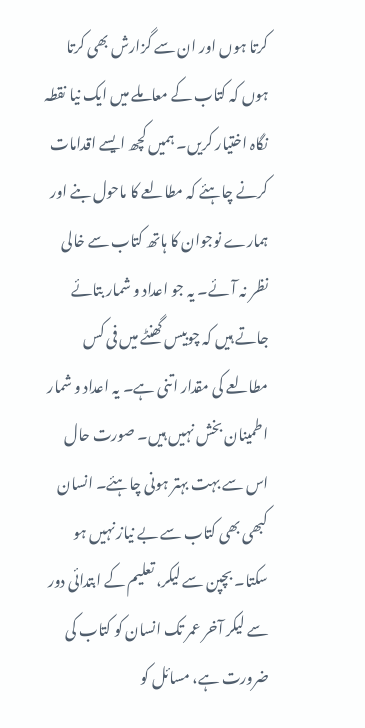کرتا ہوں اور ان سے گزارش بھی کرتا ہوں کہ کتاب کے معاملے میں ایک نیا نقطہ نگاہ اختیار کریں۔ ہمیں کچھ ایسے اقدامات کرنے چاہئے کہ مطالعے کا ماحول بنے اور ہمارے نوجوان کا ہاتھ کتاب سے خالی نظر نہ آئے۔ یہ جو اعداد و شمار بتائے جاتے ہیں کہ چوبیس گھنٹے میں فی کس مطالعے کی مقدار اتنی ہے۔ یہ اعداد و شمار اطمینان بخش نہیں ہیں۔ صورت حال اس سے بہت بہتر ہونی چاہئے۔ انسان کبھی بھی کتاب سے بے نیاز نہیں ہو سکتا۔ بچپن سے لیکر، تعلیم کے ابتدائی دور سے لیکر آخر عمر تک انسان کو کتاب کی ضرورت ہے، مسائل کو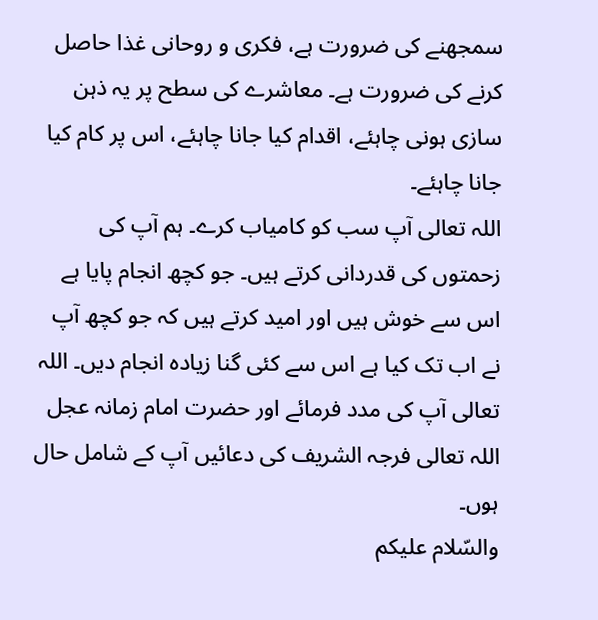سمجھنے کی ضرورت ہے، فکری و روحانی غذا حاصل کرنے کی ضرورت ہے۔ معاشرے کی سطح پر یہ ذہن سازی ہونی چاہئے، اقدام کیا جانا چاہئے، اس پر کام کیا جانا چاہئے۔
اللہ تعالی آپ سب کو کامیاب کرے۔ ہم آپ کی زحمتوں کی قدردانی کرتے ہیں۔ جو کچھ انجام پایا ہے اس سے خوش ہیں اور امید کرتے ہیں کہ جو کچھ آپ نے اب تک کیا ہے اس سے کئی گنا زیادہ انجام دیں۔ اللہ تعالی آپ کی مدد فرمائے اور حضرت امام زمانہ عجل اللہ تعالی فرجہ الشریف کی دعائیں آپ کے شامل حال ہوں۔
والسّلام عليكم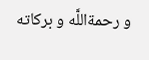و رحمةاللَّه و بركاته